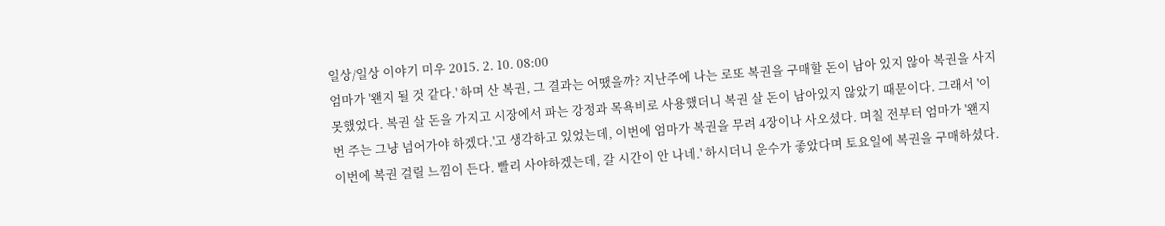일상/일상 이야기 미우 2015. 2. 10. 08:00
엄마가 '왠지 될 것 같다.' 하며 산 복권, 그 결과는 어땠을까? 지난주에 나는 로또 복권을 구매할 돈이 남아 있지 않아 복권을 사지 못했었다. 복권 살 돈을 가지고 시장에서 파는 강정과 목욕비로 사용했더니 복권 살 돈이 남아있지 않았기 때문이다. 그래서 '이번 주는 그냥 넘어가야 하겠다.'고 생각하고 있었는데, 이번에 엄마가 복권을 무려 4장이나 사오셨다. 며칠 전부터 엄마가 '왠지 이번에 복권 걸릴 느낌이 든다. 빨리 사야하겠는데, 갈 시간이 안 나네.' 하시더니 운수가 좋았다며 토요일에 복권을 구매하셨다.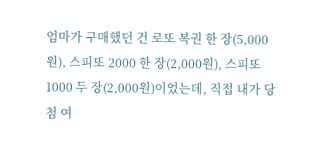엄마가 구매했던 건 로또 복권 한 장(5,000원), 스피또 2000 한 장(2,000원), 스피또 1000 두 장(2,000원)이었는데, 직접 내가 당첨 여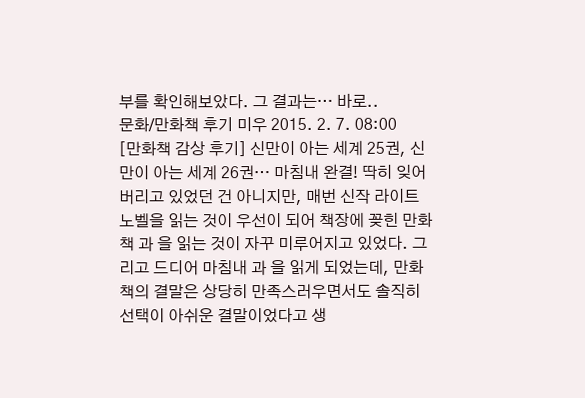부를 확인해보았다. 그 결과는… 바로..
문화/만화책 후기 미우 2015. 2. 7. 08:00
[만화책 감상 후기] 신만이 아는 세계 25권, 신만이 아는 세계 26권… 마침내 완결! 딱히 잊어버리고 있었던 건 아니지만, 매번 신작 라이트 노벨을 읽는 것이 우선이 되어 책장에 꽂힌 만화책 과 을 읽는 것이 자꾸 미루어지고 있었다. 그리고 드디어 마침내 과 을 읽게 되었는데, 만화책의 결말은 상당히 만족스러우면서도 솔직히 선택이 아쉬운 결말이었다고 생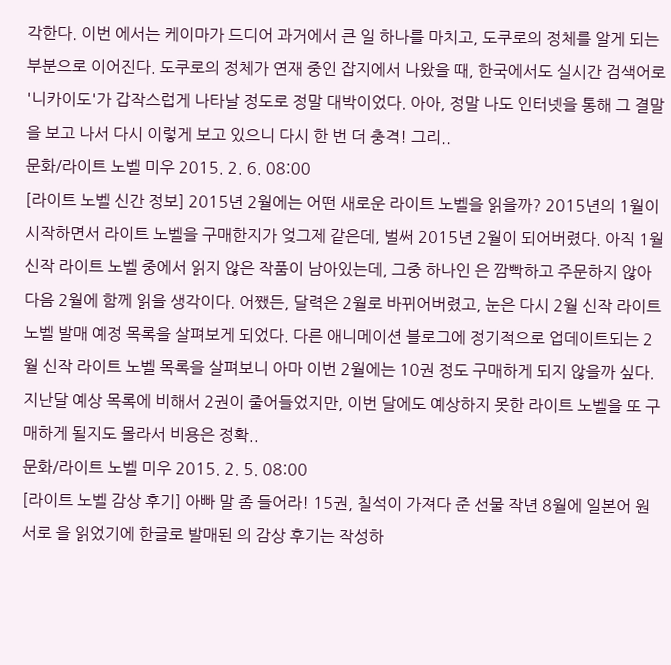각한다. 이번 에서는 케이마가 드디어 과거에서 큰 일 하나를 마치고, 도쿠로의 정체를 알게 되는 부분으로 이어진다. 도쿠로의 정체가 연재 중인 잡지에서 나왔을 때, 한국에서도 실시간 검색어로 '니카이도'가 갑작스럽게 나타날 정도로 정말 대박이었다. 아아, 정말 나도 인터넷을 통해 그 결말을 보고 나서 다시 이렇게 보고 있으니 다시 한 번 더 충격! 그리..
문화/라이트 노벨 미우 2015. 2. 6. 08:00
[라이트 노벨 신간 정보] 2015년 2월에는 어떤 새로운 라이트 노벨을 읽을까? 2015년의 1월이 시작하면서 라이트 노벨을 구매한지가 엊그제 같은데, 벌써 2015년 2월이 되어버렸다. 아직 1월 신작 라이트 노벨 중에서 읽지 않은 작품이 남아있는데, 그중 하나인 은 깜빡하고 주문하지 않아 다음 2월에 함께 읽을 생각이다. 어쨌든, 달력은 2월로 바뀌어버렸고, 눈은 다시 2월 신작 라이트 노벨 발매 예정 목록을 살펴보게 되었다. 다른 애니메이션 블로그에 정기적으로 업데이트되는 2월 신작 라이트 노벨 목록을 살펴보니 아마 이번 2월에는 10권 정도 구매하게 되지 않을까 싶다. 지난달 예상 목록에 비해서 2권이 줄어들었지만, 이번 달에도 예상하지 못한 라이트 노벨을 또 구매하게 될지도 몰라서 비용은 정확..
문화/라이트 노벨 미우 2015. 2. 5. 08:00
[라이트 노벨 감상 후기] 아빠 말 좀 들어라! 15권, 칠석이 가져다 준 선물 작년 8월에 일본어 원서로 을 읽었기에 한글로 발매된 의 감상 후기는 작성하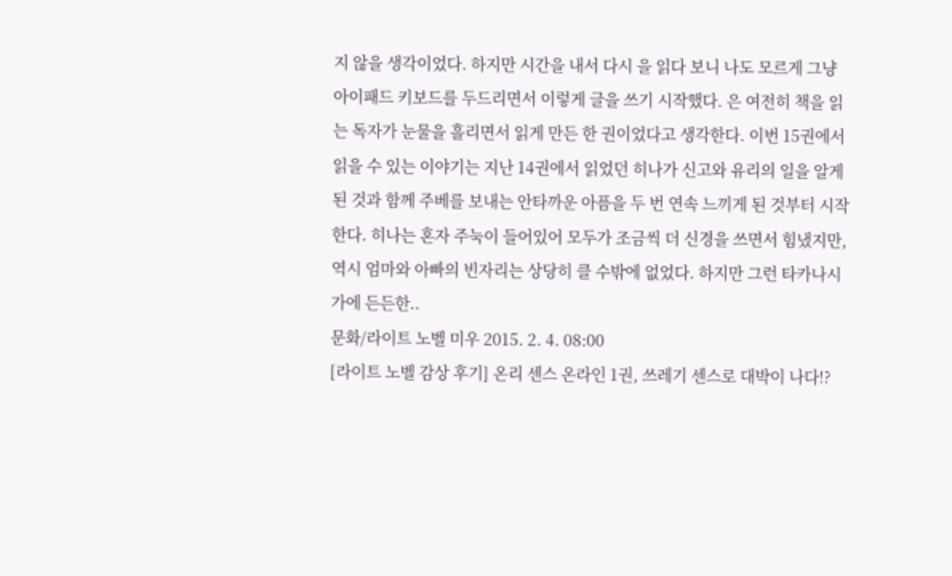지 않을 생각이었다. 하지만 시간을 내서 다시 을 읽다 보니 나도 모르게 그냥 아이패드 키보드를 두드리면서 이렇게 글을 쓰기 시작했다. 은 여전히 책을 읽는 독자가 눈물을 흘리면서 읽게 만든 한 권이었다고 생각한다. 이번 15권에서 읽을 수 있는 이야기는 지난 14권에서 읽었던 히나가 신고와 유리의 일을 알게 된 것과 함께 주베를 보내는 안타까운 아픔을 두 번 연속 느끼게 된 것부터 시작한다. 히나는 혼자 주눅이 들어있어 모두가 조금씩 더 신경을 쓰면서 힘냈지만, 역시 엄마와 아빠의 빈자리는 상당히 클 수밖에 없었다. 하지만 그런 타카나시 가에 든든한..
문화/라이트 노벨 미우 2015. 2. 4. 08:00
[라이트 노벨 감상 후기] 온리 센스 온라인 1권, 쓰레기 센스로 대박이 나다!?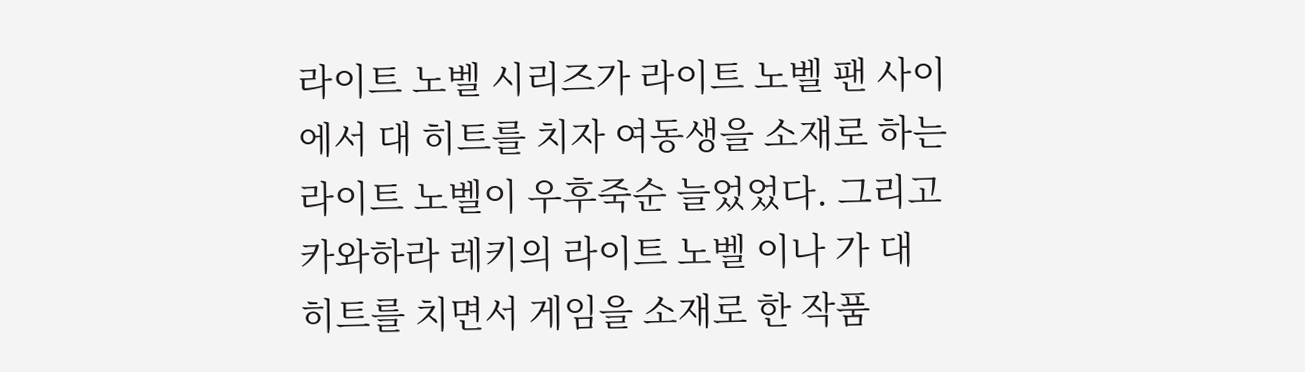라이트 노벨 시리즈가 라이트 노벨 팬 사이에서 대 히트를 치자 여동생을 소재로 하는 라이트 노벨이 우후죽순 늘었었다. 그리고 카와하라 레키의 라이트 노벨 이나 가 대 히트를 치면서 게임을 소재로 한 작품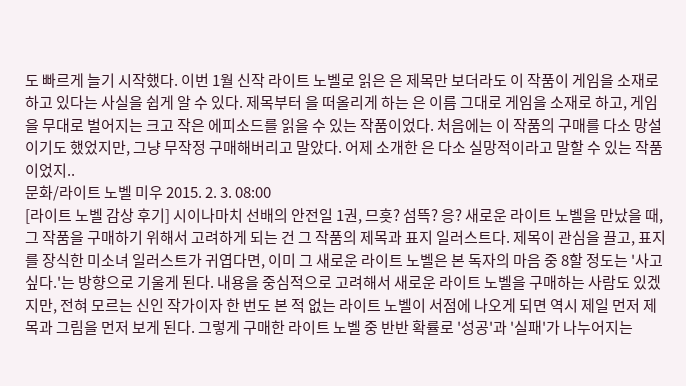도 빠르게 늘기 시작했다. 이번 1월 신작 라이트 노벨로 읽은 은 제목만 보더라도 이 작품이 게임을 소재로 하고 있다는 사실을 쉽게 알 수 있다. 제목부터 을 떠올리게 하는 은 이름 그대로 게임을 소재로 하고, 게임을 무대로 벌어지는 크고 작은 에피소드를 읽을 수 있는 작품이었다. 처음에는 이 작품의 구매를 다소 망설이기도 했었지만, 그냥 무작정 구매해버리고 말았다. 어제 소개한 은 다소 실망적이라고 말할 수 있는 작품이었지..
문화/라이트 노벨 미우 2015. 2. 3. 08:00
[라이트 노벨 감상 후기] 시이나마치 선배의 안전일 1권, 므흣? 섬뜩? 응? 새로운 라이트 노벨을 만났을 때, 그 작품을 구매하기 위해서 고려하게 되는 건 그 작품의 제목과 표지 일러스트다. 제목이 관심을 끌고, 표지를 장식한 미소녀 일러스트가 귀엽다면, 이미 그 새로운 라이트 노벨은 본 독자의 마음 중 8할 정도는 '사고 싶다.'는 방향으로 기울게 된다. 내용을 중심적으로 고려해서 새로운 라이트 노벨을 구매하는 사람도 있겠지만, 전혀 모르는 신인 작가이자 한 번도 본 적 없는 라이트 노벨이 서점에 나오게 되면 역시 제일 먼저 제목과 그림을 먼저 보게 된다. 그렇게 구매한 라이트 노벨 중 반반 확률로 '성공'과 '실패'가 나누어지는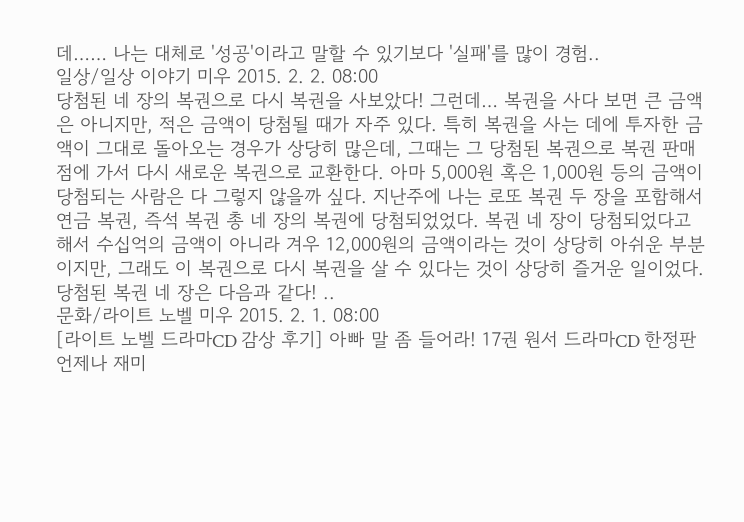데…… 나는 대체로 '성공'이라고 말할 수 있기보다 '실패'를 많이 경험..
일상/일상 이야기 미우 2015. 2. 2. 08:00
당첨된 네 장의 복권으로 다시 복권을 사보았다! 그런데… 복권을 사다 보면 큰 금액은 아니지만, 적은 금액이 당첨될 때가 자주 있다. 특히 복권을 사는 데에 투자한 금액이 그대로 돌아오는 경우가 상당히 많은데, 그때는 그 당첨된 복권으로 복권 판매점에 가서 다시 새로운 복권으로 교환한다. 아마 5,000원 혹은 1,000원 등의 금액이 당첨되는 사람은 다 그렇지 않을까 싶다. 지난주에 나는 로또 복권 두 장을 포함해서 연금 복권, 즉석 복권 총 네 장의 복권에 당첨되었었다. 복권 네 장이 당첨되었다고 해서 수십억의 금액이 아니라 겨우 12,000원의 금액이라는 것이 상당히 아쉬운 부분이지만, 그래도 이 복권으로 다시 복권을 살 수 있다는 것이 상당히 즐거운 일이었다. 당첨된 복권 네 장은 다음과 같다! ..
문화/라이트 노벨 미우 2015. 2. 1. 08:00
[라이트 노벨 드라마CD 감상 후기] 아빠 말 좀 들어라! 17권 원서 드라마CD 한정판 언제나 재미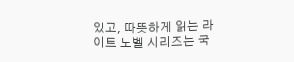있고, 따뜻하게 읽는 라이트 노벨 시리즈는 국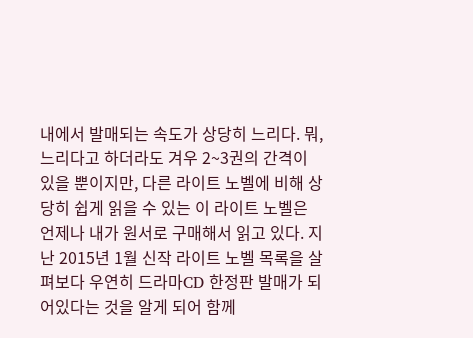내에서 발매되는 속도가 상당히 느리다. 뭐, 느리다고 하더라도 겨우 2~3권의 간격이 있을 뿐이지만, 다른 라이트 노벨에 비해 상당히 쉽게 읽을 수 있는 이 라이트 노벨은 언제나 내가 원서로 구매해서 읽고 있다. 지난 2015년 1월 신작 라이트 노벨 목록을 살펴보다 우연히 드라마CD 한정판 발매가 되어있다는 것을 알게 되어 함께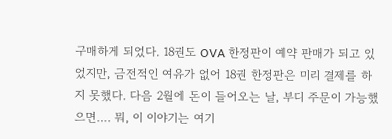구매하게 되었다. 18권도 OVA 한정판이 예약 판매가 되고 있었지만, 금전적인 여유가 없어 18권 한정판은 미리 결제를 하지 못했다. 다음 2월에 돈이 들어오는 날, 부디 주문이 가능했으면…. 뭐, 이 이야기는 여기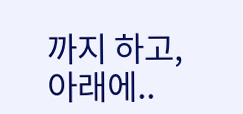까지 하고, 아래에..